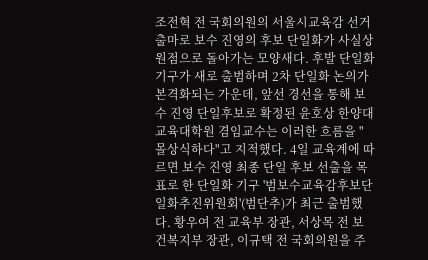조전혁 전 국회의원의 서울시교육감 선거 출마로 보수 진영의 후보 단일화가 사실상 원점으로 돌아가는 모양새다. 후발 단일화 기구가 새로 출범하며 2차 단일화 논의가 본격화되는 가운데, 앞선 경선을 통해 보수 진영 단일후보로 확정된 윤호상 한양대 교육대학원 겸임교수는 이러한 흐름을 "몰상식하다"고 지적했다. 4일 교육계에 따르면 보수 진영 최종 단일 후보 선출을 목표로 한 단일화 기구 '범보수교육감후보단일화추진위원회'(범단추)가 최근 출범했다. 황우여 전 교육부 장관, 서상목 전 보건복지부 장관, 이규택 전 국회의원을 주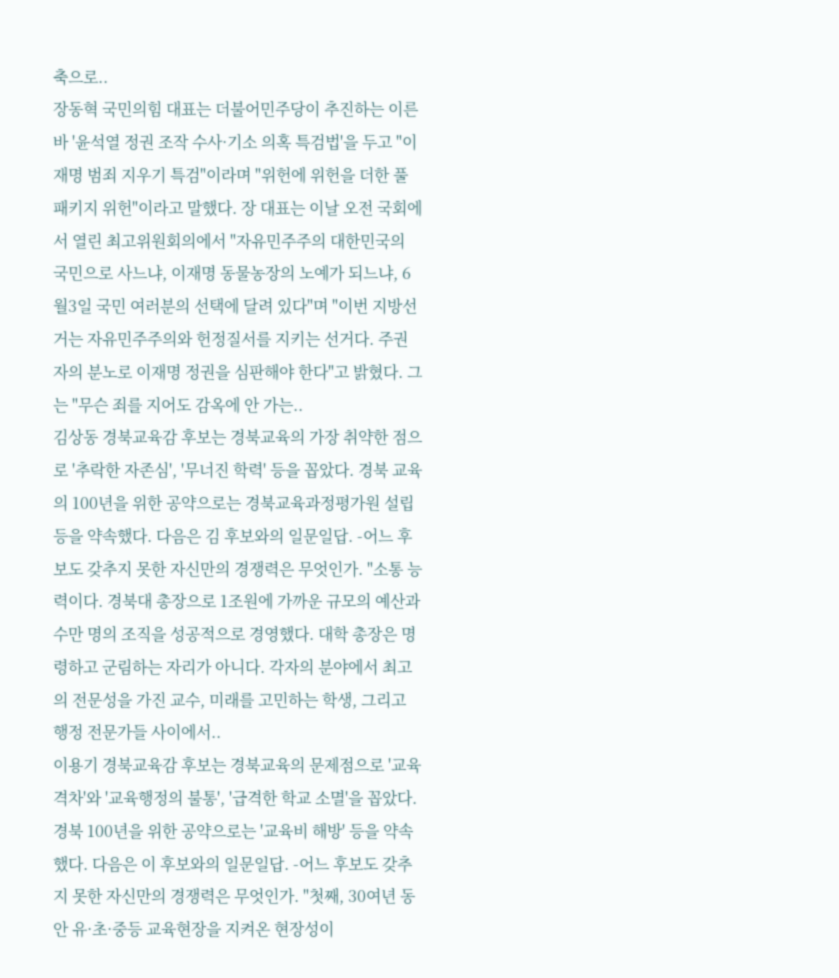축으로..
장동혁 국민의힘 대표는 더불어민주당이 추진하는 이른바 '윤석열 정권 조작 수사·기소 의혹 특검법'을 두고 "이재명 범죄 지우기 특검"이라며 "위헌에 위헌을 더한 풀 패키지 위헌"이라고 말했다. 장 대표는 이날 오전 국회에서 열린 최고위원회의에서 "자유민주주의 대한민국의 국민으로 사느냐, 이재명 동물농장의 노예가 되느냐, 6월3일 국민 여러분의 선택에 달려 있다"며 "이번 지방선거는 자유민주주의와 헌정질서를 지키는 선거다. 주권자의 분노로 이재명 정권을 심판해야 한다"고 밝혔다. 그는 "무슨 죄를 지어도 감옥에 안 가는..
김상동 경북교육감 후보는 경북교육의 가장 취약한 점으로 '추락한 자존심', '무너진 학력' 등을 꼽았다. 경북 교육의 100년을 위한 공약으로는 경북교육과정평가원 설립 등을 약속했다. 다음은 김 후보와의 일문일답. -어느 후보도 갖추지 못한 자신만의 경쟁력은 무엇인가. "소통 능력이다. 경북대 총장으로 1조원에 가까운 규모의 예산과 수만 명의 조직을 성공적으로 경영했다. 대학 총장은 명령하고 군림하는 자리가 아니다. 각자의 분야에서 최고의 전문성을 가진 교수, 미래를 고민하는 학생, 그리고 행정 전문가들 사이에서..
이용기 경북교육감 후보는 경북교육의 문제점으로 '교육격차'와 '교육행정의 불통', '급격한 학교 소멸'을 꼽았다. 경북 100년을 위한 공약으로는 '교육비 해방' 등을 약속했다. 다음은 이 후보와의 일문일답. -어느 후보도 갖추지 못한 자신만의 경쟁력은 무엇인가. "첫째, 30여년 동안 유·초·중등 교육현장을 지켜온 현장성이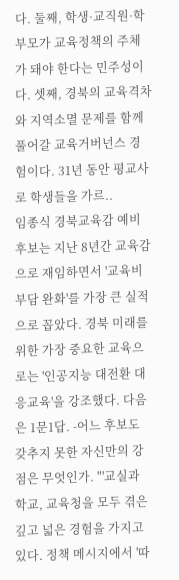다. 둘째, 학생·교직원·학부모가 교육정책의 주체가 돼야 한다는 민주성이다. 셋째, 경북의 교육격차와 지역소멸 문제를 함께 풀어갈 교육거버넌스 경험이다. 31년 동안 평교사로 학생들을 가르..
임종식 경북교육감 예비후보는 지난 8년간 교육감으로 재임하면서 '교육비 부담 완화'를 가장 큰 실적으로 꼽았다. 경북 미래를 위한 가장 중요한 교육으로는 '인공지능 대전환 대응교육'을 강조했다. 다음은 1문1답. -어느 후보도 갖추지 못한 자신만의 강점은 무엇인가. "'교실과 학교, 교육청을 모두 겪은 깊고 넓은 경험을 가지고 있다. 정책 메시지에서 '따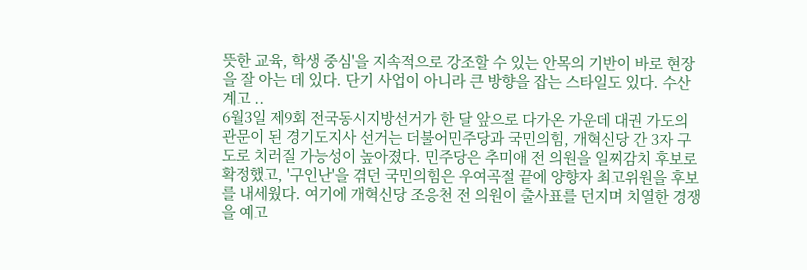뜻한 교육, 학생 중심'을 지속적으로 강조할 수 있는 안목의 기반이 바로 현장을 잘 아는 데 있다. 단기 사업이 아니라 큰 방향을 잡는 스타일도 있다. 수산계고 ..
6월3일 제9회 전국동시지방선거가 한 달 앞으로 다가온 가운데 대권 가도의 관문이 된 경기도지사 선거는 더불어민주당과 국민의힘, 개혁신당 간 3자 구도로 치러질 가능성이 높아졌다. 민주당은 추미애 전 의원을 일찌감치 후보로 확정했고, '구인난'을 겪던 국민의힘은 우여곡절 끝에 양향자 최고위원을 후보를 내세웠다. 여기에 개혁신당 조응천 전 의원이 출사표를 던지며 치열한 경쟁을 예고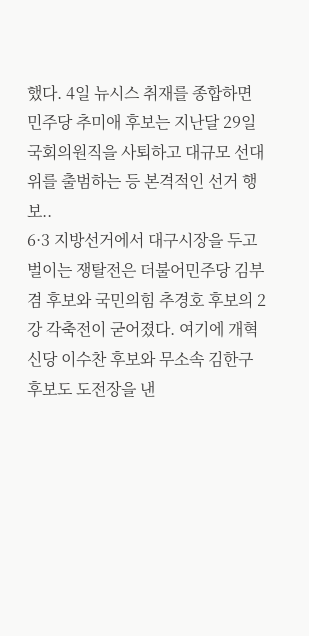했다. 4일 뉴시스 취재를 종합하면 민주당 추미애 후보는 지난달 29일 국회의원직을 사퇴하고 대규모 선대위를 출범하는 등 본격적인 선거 행보..
6·3 지방선거에서 대구시장을 두고 벌이는 쟁탈전은 더불어민주당 김부겸 후보와 국민의힘 추경호 후보의 2강 각축전이 굳어졌다. 여기에 개혁신당 이수찬 후보와 무소속 김한구 후보도 도전장을 낸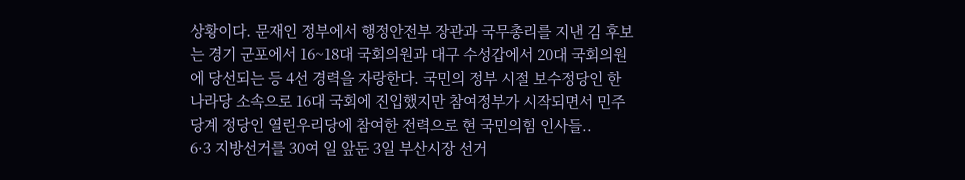상황이다. 문재인 정부에서 행정안전부 장관과 국무총리를 지낸 김 후보는 경기 군포에서 16~18대 국회의원과 대구 수성갑에서 20대 국회의원에 당선되는 등 4선 경력을 자랑한다. 국민의 정부 시절 보수정당인 한나라당 소속으로 16대 국회에 진입했지만 참여정부가 시작되면서 민주당계 정당인 열린우리당에 참여한 전력으로 현 국민의힘 인사들..
6·3 지방선거를 30여 일 앞둔 3일 부산시장 선거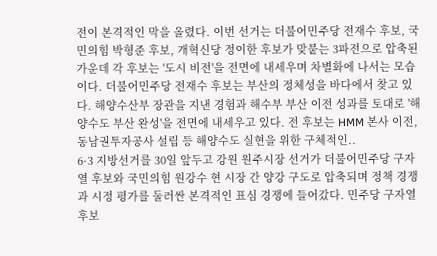전이 본격적인 막을 올렸다. 이번 선거는 더불어민주당 전재수 후보, 국민의힘 박형준 후보, 개혁신당 정이한 후보가 맞붙는 3파전으로 압축된 가운데 각 후보는 '도시 비전'을 전면에 내세우며 차별화에 나서는 모습이다. 더불어민주당 전재수 후보는 부산의 정체성을 바다에서 찾고 있다. 해양수산부 장관을 지낸 경험과 해수부 부산 이전 성과를 토대로 '해양수도 부산 완성'을 전면에 내세우고 있다. 전 후보는 HMM 본사 이전, 동남권투자공사 설립 등 해양수도 실현을 위한 구체적인..
6·3 지방선거를 30일 앞두고 강원 원주시장 선거가 더불어민주당 구자열 후보와 국민의힘 원강수 현 시장 간 양강 구도로 압축되며 정책 경쟁과 시정 평가를 둘러싼 본격적인 표심 경쟁에 들어갔다. 민주당 구자열 후보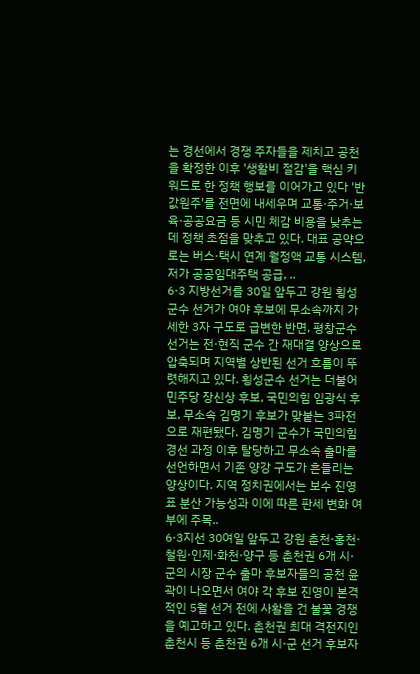는 경선에서 경쟁 주자들을 제치고 공천을 확정한 이후 '생활비 절감'을 핵심 키워드로 한 정책 행보를 이어가고 있다 '반값원주'를 전면에 내세우며 교통·주거·보육·공공요금 등 시민 체감 비용을 낮추는 데 정책 초점을 맞추고 있다. 대표 공약으로는 버스·택시 연계 월정액 교통 시스템, 저가 공공임대주택 공급, ..
6·3 지방선거를 30일 앞두고 강원 횡성군수 선거가 여야 후보에 무소속까지 가세한 3자 구도로 급변한 반면, 평창군수 선거는 전·현직 군수 간 재대결 양상으로 압축되며 지역별 상반된 선거 흐름이 뚜렷해지고 있다. 횡성군수 선거는 더불어민주당 장신상 후보, 국민의힘 임광식 후보, 무소속 김명기 후보가 맞붙는 3파전으로 재편됐다. 김명기 군수가 국민의힘 경선 과정 이후 탈당하고 무소속 출마를 선언하면서 기존 양강 구도가 흔들리는 양상이다. 지역 정치권에서는 보수 진영 표 분산 가능성과 이에 따른 판세 변화 여부에 주목..
6·3지선 30여일 앞두고 강원 춘천·홍천·철원·인제·화천·양구 등 춘천권 6개 시·군의 시장 군수 출마 후보자들의 공천 윤곽이 나오면서 여야 각 후보 진영이 본격적인 5월 선거 전에 사활을 건 불꽃 경쟁을 예고하고 있다. 춘천권 최대 격전지인 춘천시 등 춘천권 6개 시·군 선거 후보자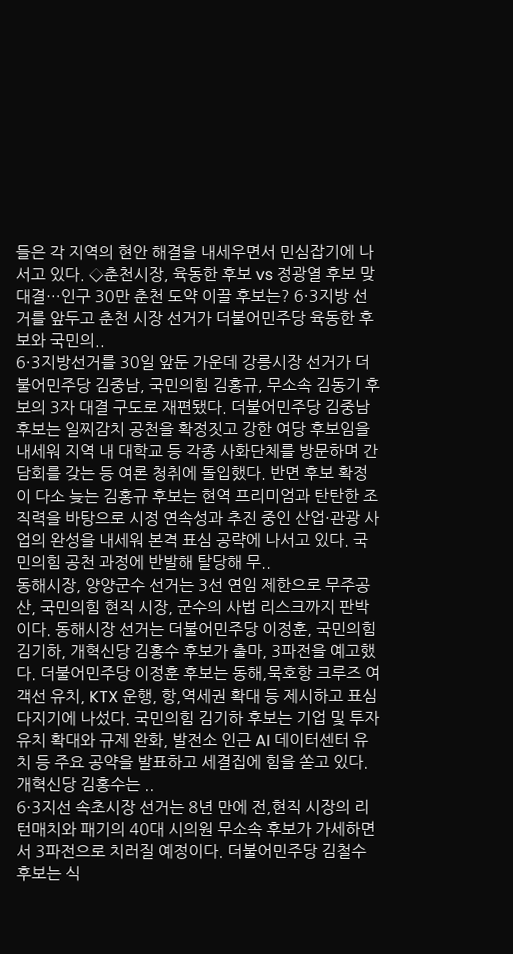들은 각 지역의 현안 해결을 내세우면서 민심잡기에 나서고 있다. ◇춘천시장, 육동한 후보 vs 정광열 후보 맞대결…인구 30만 춘천 도약 이끌 후보는? 6·3지방 선거를 앞두고 춘천 시장 선거가 더불어민주당 육동한 후보와 국민의..
6·3지방선거를 30일 앞둔 가운데 강릉시장 선거가 더불어민주당 김중남, 국민의힘 김홍규, 무소속 김동기 후보의 3자 대결 구도로 재편됐다. 더불어민주당 김중남 후보는 일찌감치 공천을 확정짓고 강한 여당 후보임을 내세워 지역 내 대학교 등 각종 사화단체를 방문하며 간담회를 갖는 등 여론 청취에 돌입했다. 반면 후보 확정이 다소 늦는 김홍규 후보는 현역 프리미엄과 탄탄한 조직력을 바탕으로 시정 연속성과 추진 중인 산업·관광 사업의 완성을 내세워 본격 표심 공략에 나서고 있다. 국민의힘 공천 과정에 반발해 탈당해 무..
동해시장, 양양군수 선거는 3선 연임 제한으로 무주공산, 국민의힘 현직 시장, 군수의 사법 리스크까지 판박이다. 동해시장 선거는 더불어민주당 이정훈, 국민의힘 김기하, 개혁신당 김홍수 후보가 출마, 3파전을 예고했다. 더불어민주당 이정훈 후보는 동해,묵호항 크루즈 여객선 유치, KTX 운행, 항,역세권 확대 등 제시하고 표심 다지기에 나섰다. 국민의힘 김기하 후보는 기업 및 투자 유치 확대와 규제 완화, 발전소 인근 AI 데이터센터 유치 등 주요 공약을 발표하고 세결집에 힘을 쏟고 있다. 개혁신당 김홍수는 ..
6·3지선 속초시장 선거는 8년 만에 전,현직 시장의 리턴매치와 패기의 40대 시의원 무소속 후보가 가세하면서 3파전으로 치러질 예정이다. 더불어민주당 김철수 후보는 식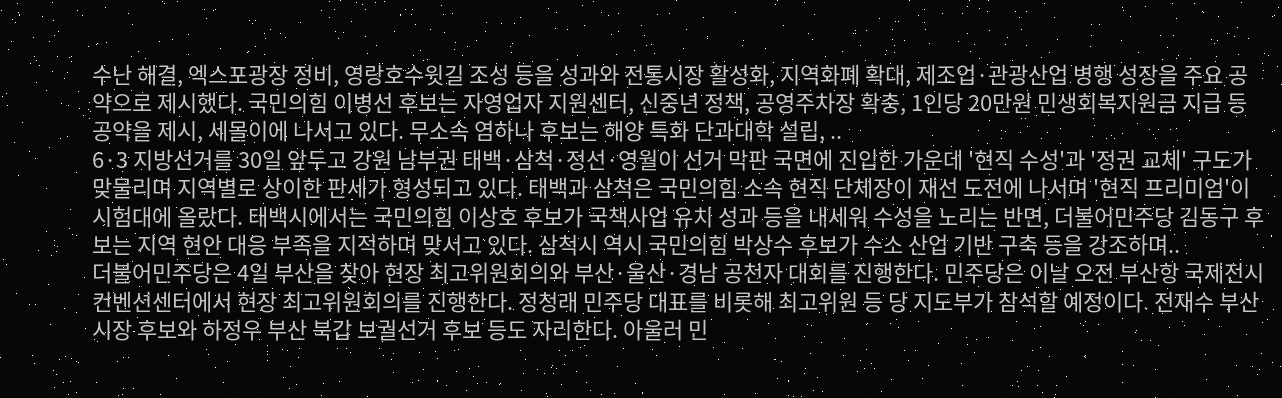수난 해결, 엑스포광장 정비, 영랑호수윗길 조성 등을 성과와 전통시장 활성화, 지역화폐 확대, 제조업·관광산업 병행 성장을 주요 공약으로 제시했다. 국민의힘 이병선 후보는 자영업자 지원센터, 신중년 정책, 공영주차장 확충, 1인당 20만원 민생회복지원금 지급 등 공약을 제시, 세몰이에 나서고 있다. 무소속 염하나 후보는 해양 특화 단과대학 설립, ..
6·3 지방선거를 30일 앞두고 강원 남부권 태백·삼척·정선·영월이 선거 막판 국면에 진입한 가운데 '현직 수성'과 '정권 교체' 구도가 맞물리며 지역별로 상이한 판세가 형성되고 있다. 태백과 삼척은 국민의힘 소속 현직 단체장이 재선 도전에 나서며 '현직 프리미엄'이 시험대에 올랐다. 태백시에서는 국민의힘 이상호 후보가 국책사업 유치 성과 등을 내세워 수성을 노리는 반면, 더불어민주당 김동구 후보는 지역 현안 대응 부족을 지적하며 맞서고 있다. 삼척시 역시 국민의힘 박상수 후보가 수소 산업 기반 구축 등을 강조하며..
더불어민주당은 4일 부산을 찾아 현장 최고위원회의와 부산·울산·경남 공천자 대회를 진행한다. 민주당은 이날 오전 부산항 국제전시컨벤션센터에서 현장 최고위원회의를 진행한다. 정청래 민주당 대표를 비롯해 최고위원 등 당 지도부가 참석할 예정이다. 전재수 부산시장 후보와 하정우 부산 북갑 보궐선거 후보 등도 자리한다. 아울러 민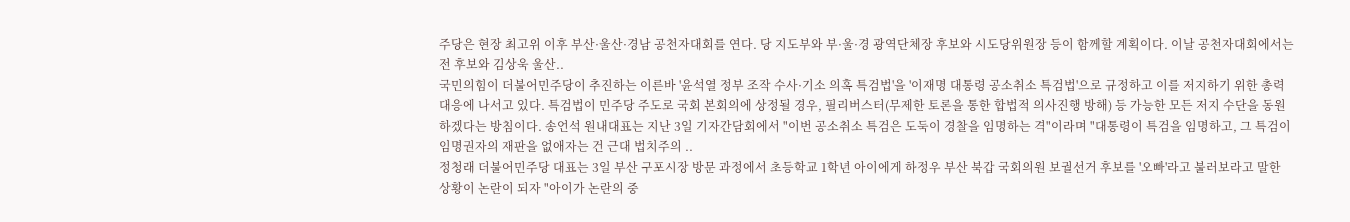주당은 현장 최고위 이후 부산·울산·경남 공천자대회를 연다. 당 지도부와 부·울·경 광역단체장 후보와 시도당위원장 등이 함께할 계획이다. 이날 공천자대회에서는 전 후보와 김상욱 울산..
국민의힘이 더불어민주당이 추진하는 이른바 '윤석열 정부 조작 수사·기소 의혹 특검법'을 '이재명 대통령 공소취소 특검법'으로 규정하고 이를 저지하기 위한 총력 대응에 나서고 있다. 특검법이 민주당 주도로 국회 본회의에 상정될 경우, 필리버스터(무제한 토론을 통한 합법적 의사진행 방해) 등 가능한 모든 저지 수단을 동원하겠다는 방침이다. 송언석 원내대표는 지난 3일 기자간담회에서 "이번 공소취소 특검은 도둑이 경찰을 임명하는 격"이라며 "대통령이 특검을 임명하고, 그 특검이 임명권자의 재판을 없애자는 건 근대 법치주의 ..
정청래 더불어민주당 대표는 3일 부산 구포시장 방문 과정에서 초등학교 1학년 아이에게 하정우 부산 북갑 국회의원 보궐선거 후보를 '오빠'라고 불러보라고 말한 상황이 논란이 되자 "아이가 논란의 중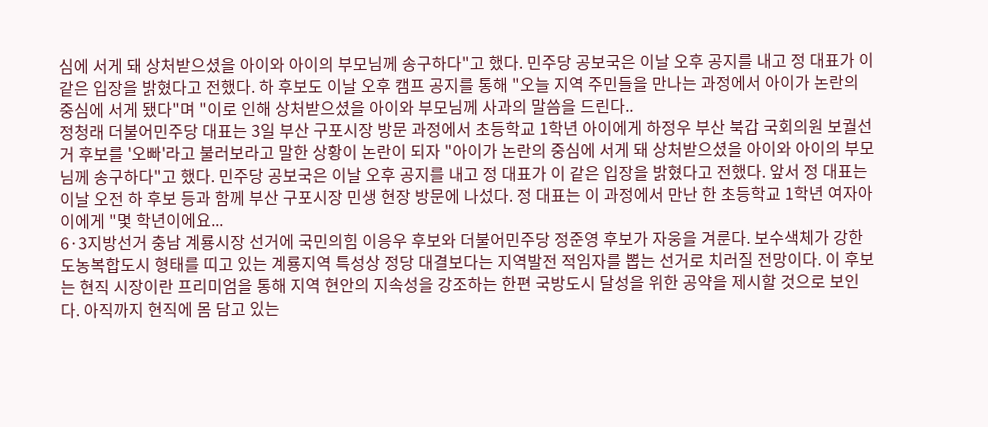심에 서게 돼 상처받으셨을 아이와 아이의 부모님께 송구하다"고 했다. 민주당 공보국은 이날 오후 공지를 내고 정 대표가 이 같은 입장을 밝혔다고 전했다. 하 후보도 이날 오후 캠프 공지를 통해 "오늘 지역 주민들을 만나는 과정에서 아이가 논란의 중심에 서게 됐다"며 "이로 인해 상처받으셨을 아이와 부모님께 사과의 말씀을 드린다..
정청래 더불어민주당 대표는 3일 부산 구포시장 방문 과정에서 초등학교 1학년 아이에게 하정우 부산 북갑 국회의원 보궐선거 후보를 '오빠'라고 불러보라고 말한 상황이 논란이 되자 "아이가 논란의 중심에 서게 돼 상처받으셨을 아이와 아이의 부모님께 송구하다"고 했다. 민주당 공보국은 이날 오후 공지를 내고 정 대표가 이 같은 입장을 밝혔다고 전했다. 앞서 정 대표는 이날 오전 하 후보 등과 함께 부산 구포시장 민생 현장 방문에 나섰다. 정 대표는 이 과정에서 만난 한 초등학교 1학년 여자아이에게 "몇 학년이에요...
6·3지방선거 충남 계룡시장 선거에 국민의힘 이응우 후보와 더불어민주당 정준영 후보가 자웅을 겨룬다. 보수색체가 강한 도농복합도시 형태를 띠고 있는 계룡지역 특성상 정당 대결보다는 지역발전 적임자를 뽑는 선거로 치러질 전망이다. 이 후보는 현직 시장이란 프리미엄을 통해 지역 현안의 지속성을 강조하는 한편 국방도시 달성을 위한 공약을 제시할 것으로 보인다. 아직까지 현직에 몸 담고 있는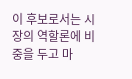이 후보로서는 시장의 역할론에 비중을 두고 마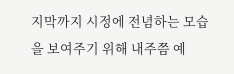지막까지 시정에 전념하는 모습을 보여주기 위해 내주쯤 예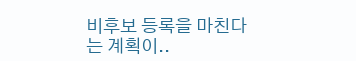비후보 등록을 마친다는 계획이..